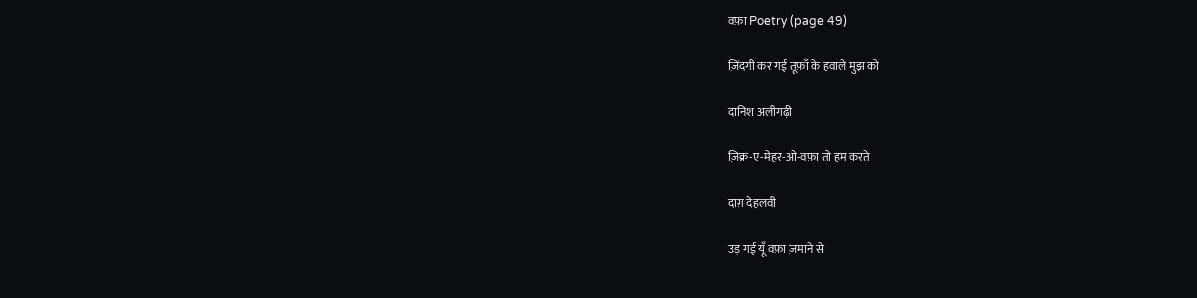वफ़ा Poetry (page 49)

ज़िंदगी कर गई तूफ़ाँ के हवाले मुझ को

दानिश अलीगढ़ी

ज़िक्र-ए-मेहर-ओ-वफ़ा तो हम करते

दाग़ देहलवी

उड़ गई यूँ वफ़ा ज़माने से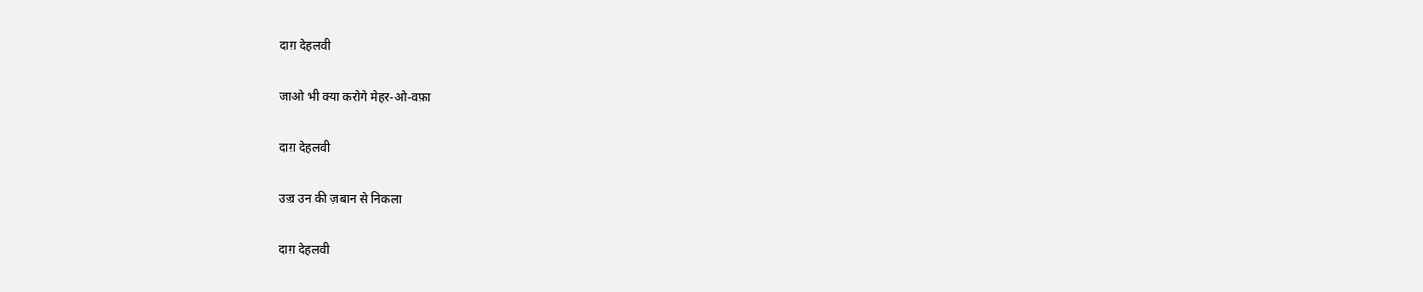दाग़ देहलवी

जाओ भी क्या करोगे मेहर-ओ-वफ़ा

दाग़ देहलवी

उज़्र उन की ज़बान से निकला

दाग़ देहलवी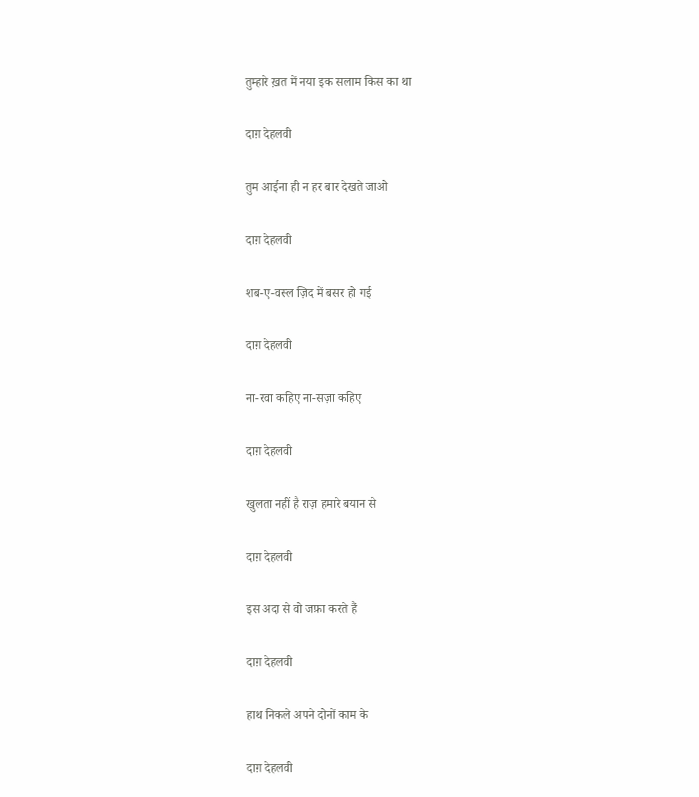तुम्हारे ख़त में नया इक सलाम किस का था

दाग़ देहलवी

तुम आईना ही न हर बार देखते जाओ

दाग़ देहलवी

शब-ए-वस्ल ज़िद में बसर हो गई

दाग़ देहलवी

ना-रवा कहिए ना-सज़ा कहिए

दाग़ देहलवी

खुलता नहीं है राज़ हमारे बयान से

दाग़ देहलवी

इस अदा से वो जफ़ा करते हैं

दाग़ देहलवी

हाथ निकले अपने दोनों काम के

दाग़ देहलवी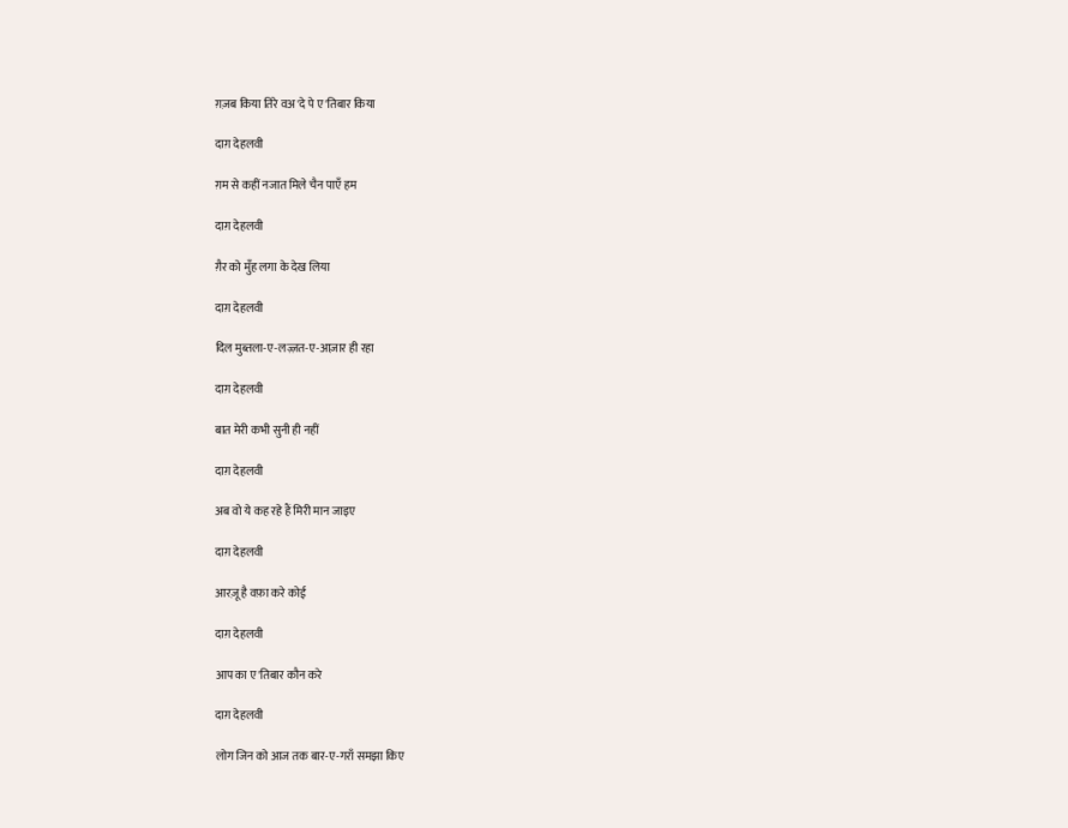ग़ज़ब किया तिरे वअ'दे पे ए'तिबार किया

दाग़ देहलवी

ग़म से कहीं नजात मिले चैन पाएँ हम

दाग़ देहलवी

ग़ैर को मुँह लगा के देख लिया

दाग़ देहलवी

दिल मुब्तला-ए-लज़्ज़त-ए-आज़ार ही रहा

दाग़ देहलवी

बात मेरी कभी सुनी ही नहीं

दाग़ देहलवी

अब वो ये कह रहे हैं मिरी मान जाइए

दाग़ देहलवी

आरज़ू है वफ़ा करे कोई

दाग़ देहलवी

आप का ए'तिबार कौन करे

दाग़ देहलवी

लोग जिन को आज तक बार-ए-गराँ समझा किए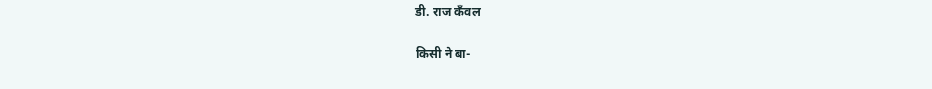डी. राज कँवल

किसी ने बा-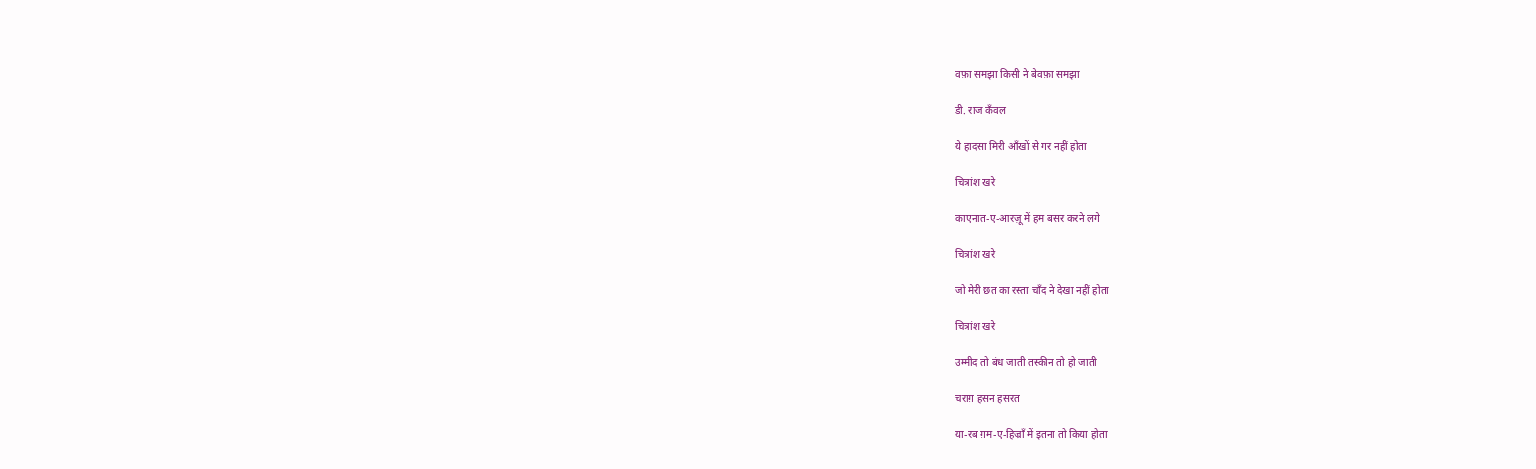वफ़ा समझा किसी ने बेवफ़ा समझा

डी. राज कँवल

ये हादसा मिरी आँखों से गर नहीं होता

चित्रांश खरे

काएनात-ए-आरज़ू में हम बसर करने लगे

चित्रांश खरे

जो मेरी छत का रस्ता चाँद ने देखा नहीं होता

चित्रांश खरे

उम्मीद तो बंध जाती तस्कीन तो हो जाती

चराग़ हसन हसरत

या-रब ग़म-ए-हिज्राँ में इतना तो किया होता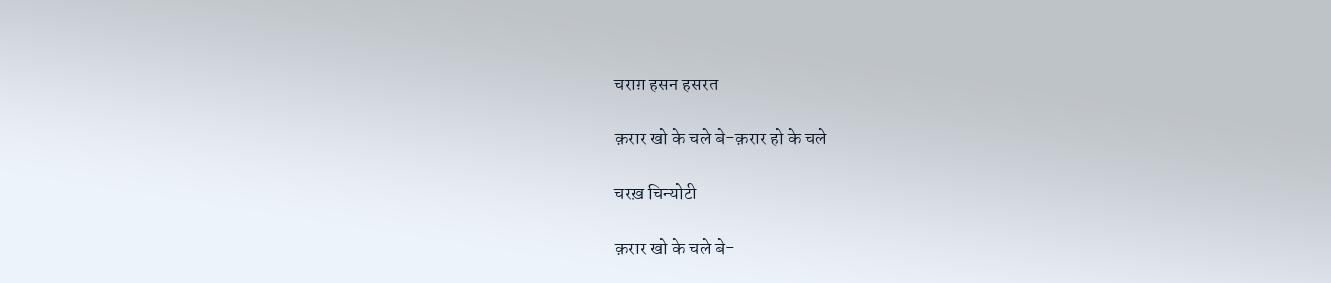चराग़ हसन हसरत

क़रार खो के चले बे-क़रार हो के चले

चरख़ चिन्योटी

क़रार खो के चले बे-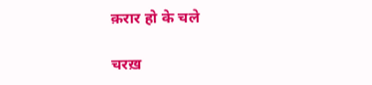क़रार हो के चले

चरख़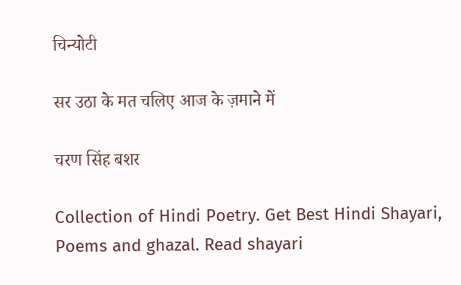चिन्योटी

सर उठा के मत चलिए आज के ज़माने में

चरण सिंह बशर

Collection of Hindi Poetry. Get Best Hindi Shayari, Poems and ghazal. Read shayari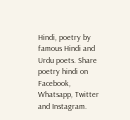Hindi, poetry by famous Hindi and Urdu poets. Share poetry hindi on Facebook, Whatsapp, Twitter and Instagram.